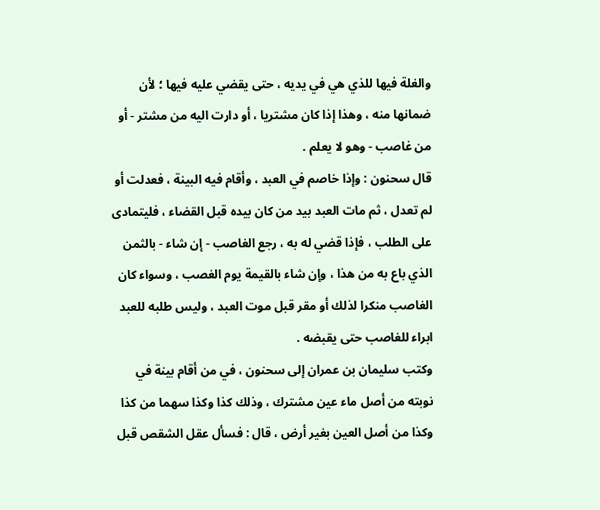والغلة فيها للذي هي في يديه ، حتى يقضي عليه فيها ؛ لأن ضمانها منه ، وهذا إذا كان مشتريا ، أو دارت اليه من مشتر - أو من غاصب - وهو لا يعلم .
قال سحنون : وإذا خاصم في العبد ، وأقام فيه البينة ، فعدلت أو لم تعدل ، ثم مات العبد بيد من كان بيده قبل القضاء ، فليتمادى على الطلب ، فإذا قضي له به ، رجع الغاصب - إن شاء - بالثمن الذي باع به من هذا ، وإن شاء بالقيمة يوم الغصب ، وسواء كان الغاصب منكرا لذلك أو مقر قبل موت العبد ، وليس طلبه للعبد ابراء للغاصب حتى يقبضه .
وكتب سليمان بن عمران إلى سحنون ، في من أقام بينة في نوبته من أصل ماء عين مشترك ، وذلك كذا وكذا سهما من كذا وكذا من أصل العين بغير أرض ، قال : فسأل عقل الشقص قبل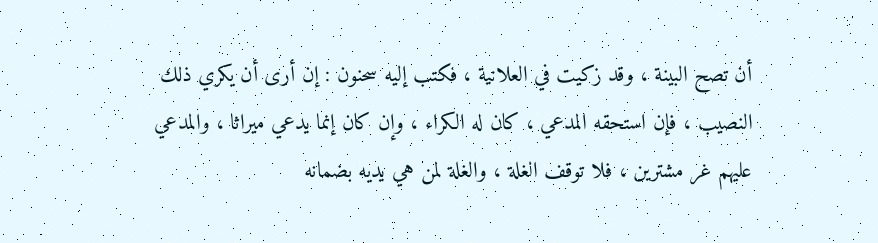أن تصح البينة ، وقد زكيت في العلانية ، فكتب إليه سحنون : إن أرى أن يكري ذلك النصيب ، فإن استحقه المدعي ، كان له الكراء ، وإن كان إنما يدعي ميراثا ، والمدعي عليهم غر مشترين ، فلا توقف الغلة ، والغلة لمن هي يديه بضمانه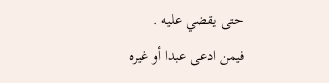حتى يقضي عليه .
فيمن ادعى عبدا أو غيره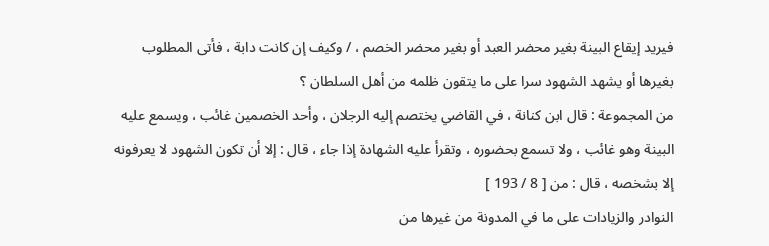فيريد إيقاع البينة بغير محضر العبد أو بغير محضر الخصم ، / وكيف إن كانت دابة ، فأتى المطلوب بغيرها أو يشهد الشهود سرا على ما يتقون ظلمه من أهل السلطان ؟
من المجموعة : قال ابن كنانة ، في القاضي يختصم إليه الرجلان ، وأحد الخصمين غائب ، ويسمع عليه البينة وهو غائب ، ولا تسمع بحضوره ، وتقرأ عليه الشهادة إذا جاء ، قال : إلا أن تكون الشهود لا يعرفونه إلا بشخصه ، قال : من [ 8 / 193 ]
النوادر والزيادات على ما في المدونة من غيرها من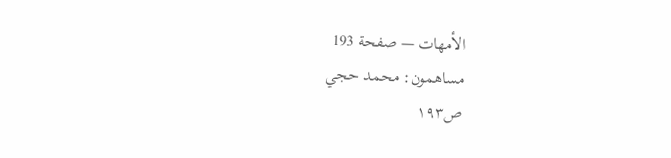الأمهات — صفحة 193
مساهمون: محمد حجي
ص١٩٣